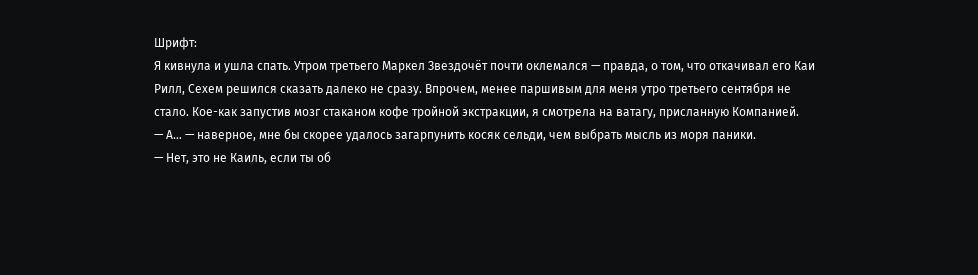Шрифт:
Я кивнула и ушла спать. Утром третьего Маркел Звездочёт почти оклемался — правда, о том, что откачивал его Каи Рилл, Сехем решился сказать далеко не сразу. Впрочем, менее паршивым для меня утро третьего сентября не стало. Кое-как запустив мозг стаканом кофе тройной экстракции, я смотрела на ватагу, присланную Компанией.
— А… — наверное, мне бы скорее удалось загарпунить косяк сельди, чем выбрать мысль из моря паники.
— Нет, это не Каиль, если ты об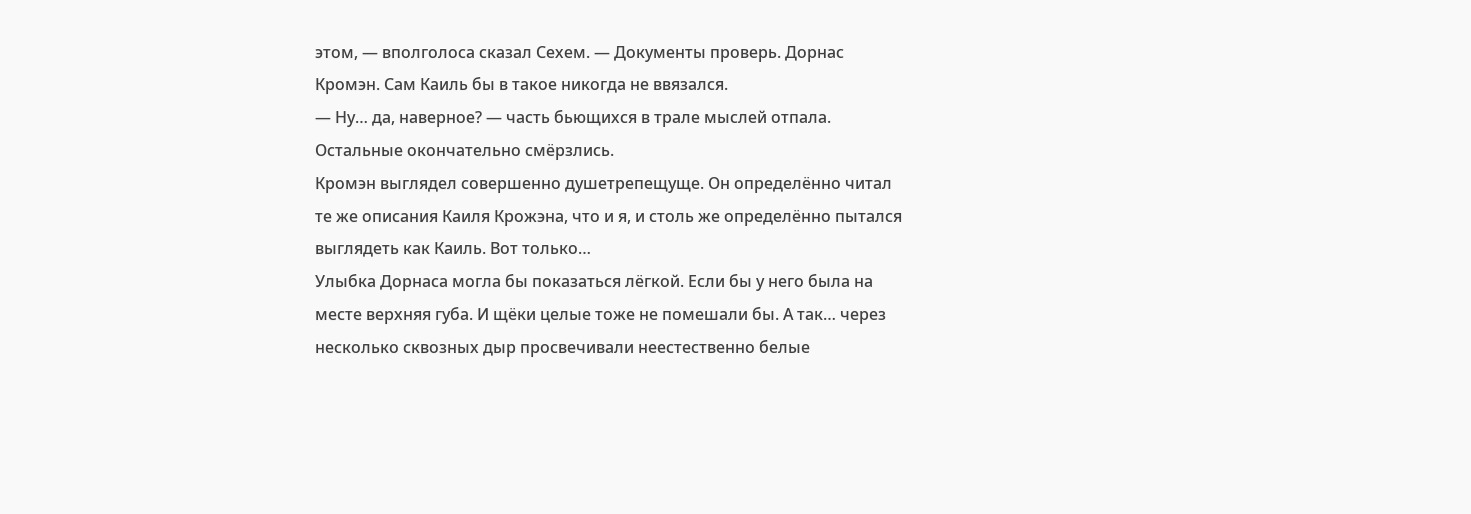этом, — вполголоса сказал Сехем. — Документы проверь. Дорнас Кромэн. Сам Каиль бы в такое никогда не ввязался.
— Ну… да, наверное? — часть бьющихся в трале мыслей отпала. Остальные окончательно смёрзлись.
Кромэн выглядел совершенно душетрепещуще. Он определённо читал те же описания Каиля Крожэна, что и я, и столь же определённо пытался выглядеть как Каиль. Вот только…
Улыбка Дорнаса могла бы показаться лёгкой. Если бы у него была на месте верхняя губа. И щёки целые тоже не помешали бы. А так… через несколько сквозных дыр просвечивали неестественно белые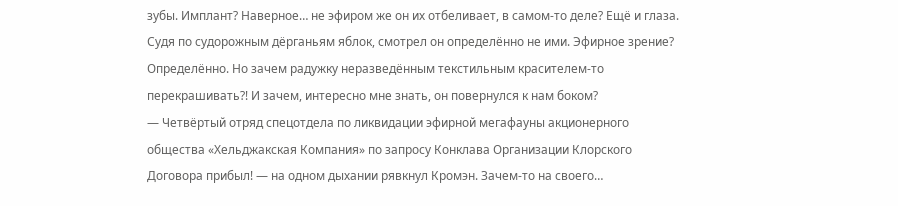зубы. Имплант? Наверное… не эфиром же он их отбеливает, в самом-то деле? Ещё и глаза. Судя по судорожным дёрганьям яблок, смотрел он определённо не ими. Эфирное зрение? Определённо. Но зачем радужку неразведённым текстильным красителем-то перекрашивать?! И зачем, интересно мне знать, он повернулся к нам боком?
— Четвёртый отряд спецотдела по ликвидации эфирной мегафауны акционерного общества «Хельджакская Компания» по запросу Конклава Организации Клорского Договора прибыл! — на одном дыхании рявкнул Кромэн. Зачем-то на своего…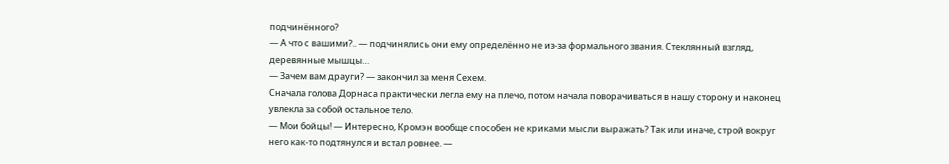подчинённого?
— А что с вашими?.. — подчинялись они ему определённо не из-за формального звания. Стеклянный взгляд, деревянные мышцы…
— Зачем вам драуги? — закончил за меня Сехем.
Сначала голова Дорнаса практически легла ему на плечо, потом начала поворачиваться в нашу сторону и наконец увлекла за собой остальное тело.
— Мои бойцы! — Интересно, Кромэн вообще способен не криками мысли выражать? Так или иначе, строй вокруг него как-то подтянулся и встал ровнее. —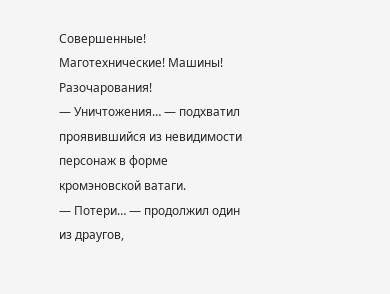Совершенные! Маготехнические! Машины! Разочарования!
— Уничтожения… — подхватил проявившийся из невидимости персонаж в форме кромэновской ватаги.
— Потери… — продолжил один из драугов,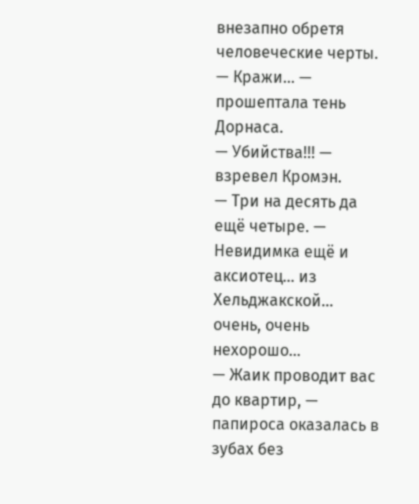внезапно обретя человеческие черты.
— Кражи… — прошептала тень Дорнаса.
— Убийства!!! — взревел Кромэн.
— Три на десять да ещё четыре. — Невидимка ещё и аксиотец… из Хельджакской… очень, очень нехорошо…
— Жаик проводит вас до квартир, — папироса оказалась в зубах без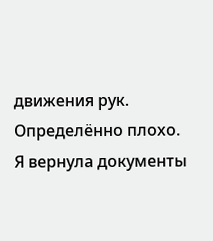движения рук. Определённо плохо.
Я вернула документы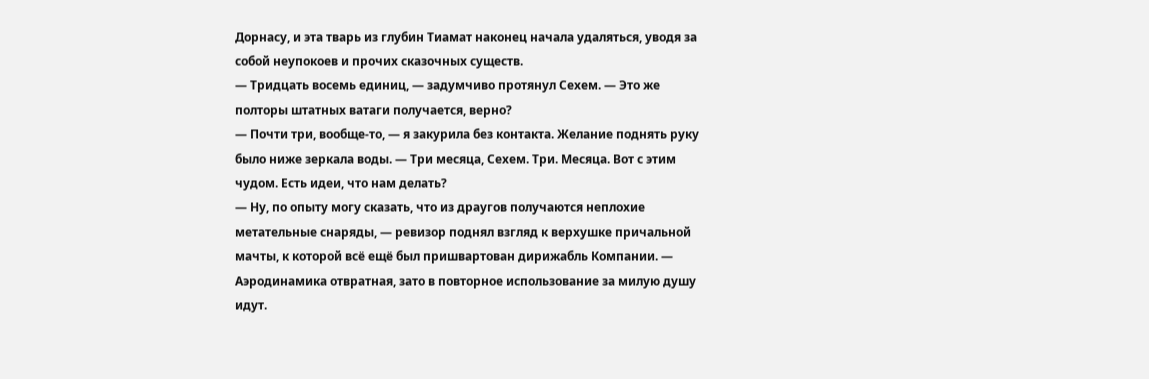Дорнасу, и эта тварь из глубин Тиамат наконец начала удаляться, уводя за собой неупокоев и прочих сказочных существ.
— Тридцать восемь единиц, — задумчиво протянул Сехем. — Это же полторы штатных ватаги получается, верно?
— Почти три, вообще-то, — я закурила без контакта. Желание поднять руку было ниже зеркала воды. — Три месяца, Сехем. Три. Месяца. Вот с этим чудом. Есть идеи, что нам делать?
— Ну, по опыту могу сказать, что из драугов получаются неплохие метательные снаряды, — ревизор поднял взгляд к верхушке причальной мачты, к которой всё ещё был пришвартован дирижабль Компании. — Аэродинамика отвратная, зато в повторное использование за милую душу идут.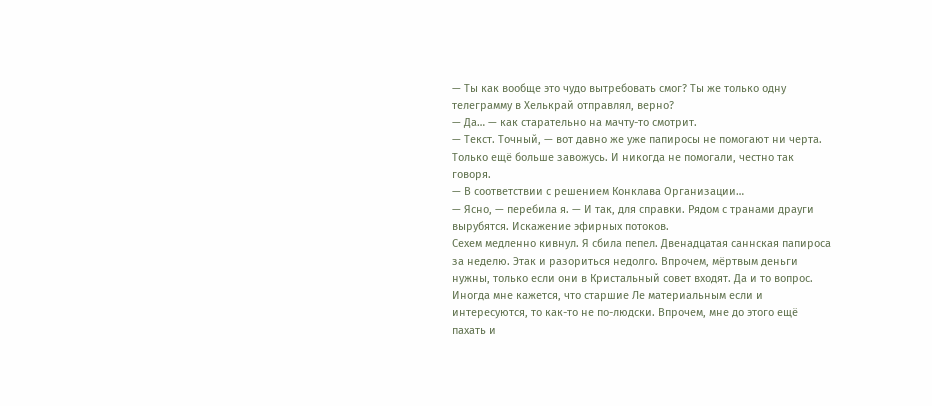— Ты как вообще это чудо вытребовать смог? Ты же только одну телеграмму в Хелькрай отправлял, верно?
— Да… — как старательно на мачту-то смотрит.
— Текст. Точный, — вот давно же уже папиросы не помогают ни черта. Только ещё больше завожусь. И никогда не помогали, честно так говоря.
— В соответствии с решением Конклава Организации…
— Ясно, — перебила я. — И так, для справки. Рядом с транами драуги вырубятся. Искажение эфирных потоков.
Сехем медленно кивнул. Я сбила пепел. Двенадцатая саннская папироса за неделю. Этак и разориться недолго. Впрочем, мёртвым деньги нужны, только если они в Кристальный совет входят. Да и то вопрос. Иногда мне кажется, что старшие Ле материальным если и интересуются, то как-то не по-людски. Впрочем, мне до этого ещё пахать и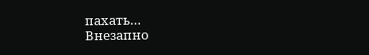пахать…
Внезапно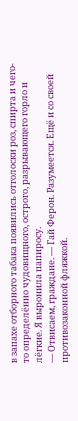в запахе отборного табака появились отголоски роз, спирта и чего-то определённо чудовищного, острого, разрывающего горло и лёгкие. Я выронила папиросу.
— Отвисаем, граждане. — Гай Ферон. Разумеется. Ещё и со своей противозаконной фляжкой.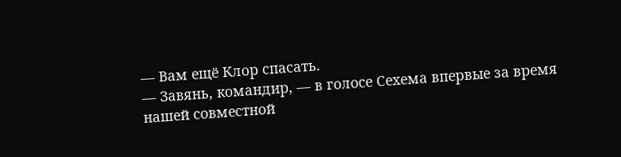— Вам ещё Клор спасать.
— Завянь, командир, — в голосе Сехема впервые за время нашей совместной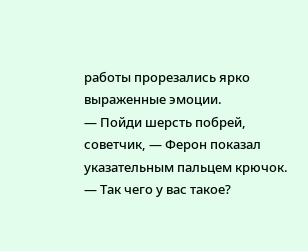работы прорезались ярко выраженные эмоции.
— Пойди шерсть побрей, советчик, — Ферон показал указательным пальцем крючок. — Так чего у вас такое?